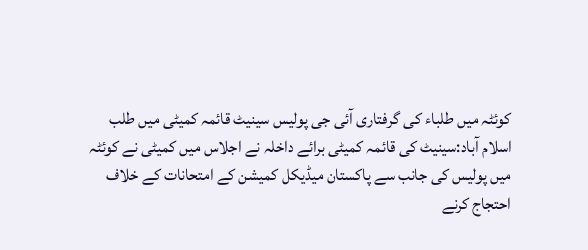کوئٹہ میں طلباء کی گرفتاری آئی جی پولیس سینیٹ قائمہ کمیٹی میں طلب
اسلام آباد:سینیٹ کی قائمہ کمیٹی برائے داخلہ نے اجلاس میں کمیٹی نے کوئٹہ میں پولیس کی جانب سے پاکستان میڈیکل کمیشن کے امتحانات کے خلاف احتجاج کرنے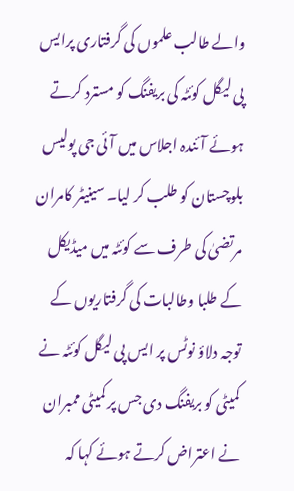والے طالب علموں کی گرفتاری پرایس پی لیگل کوئٹہ کی بریفنگ کو مسترد کرتے ہوئے آئندہ اجلاس میں آئی جی پولیس بلوچستان کو طلب کر لیا۔ سینیٹر کامران مرتضیٰ کی طرف سے کوئٹہ میں میڈیکل کے طلبا وطالبات کی گرفتاریوں کے توجہ دلاؤ نوٹس پر ایس پی لیگل کوئٹہ نے کمیٹی کو بریفنگ دی جس پر کمیٹی ممبران نے اعتراض کرتے ہوئے کہا کہ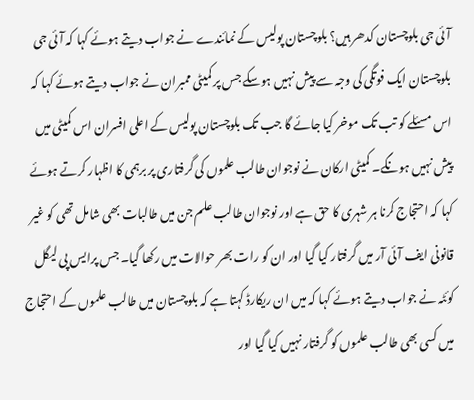آئی جی بلوچستان کدھر ہیں؟ بلوچستان پولیس کے نمائندے نے جواب دیتے ہوئے کہا کہ آئی جی بلوچستان ایک فوتگی کی وجہ سے پیش نہیں ہوسکے جس پر کمیٹی ممبران نے جواب دیتے ہوئے کہا کہ اس مسئلے کو تب تک موخر کیا جائے گا جب تک بلوچستان پولیس کے اعلی افسران اس کمیٹی میں پیش نہیں ہونگے۔ کمیٹی ارکان نے نوجوان طالب علموں کی گرفتاری پر برہمی کا اظہار کرتے ہوئے کہا کہ احتجاج کرنا ہر شہری کا حق ہے اور نوجوان طالب علم جن میں طالبات بھی شامل تھی کو غیر قانونی ایف آئی آر میں گرفتار کیا گیا اور ان کو رات بھر حوالات میں رکھا گیا۔ جس پرایس پی لیگل کوئٹہ نے جواب دیتے ہوئے کہا کہ میں ان ریکارڈ کہتا ہے کہ بلوچستان میں طالب علموں کے احتجاج میں کسی بھی طالب علموں کو گرفتار نہیں کیا گیا اور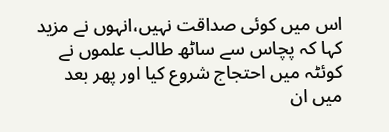اس میں کوئی صداقت نہیں،انہوں نے مزید کہا کہ پچاس سے ساٹھ طالب علموں نے کوئٹہ میں احتجاج شروع کیا اور پھر بعد میں ان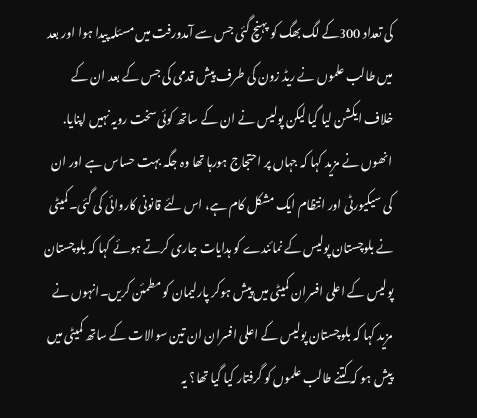کی تعداد 300کے لگ بھگ کو پہنچ گئی جس سے آمدورفت میں مسئلہ پیدا ہوا اور بعد میں طالب علموں نے ریڈ زون کی طرف پیش قدمی کی جس کے بعد ان کے خلاف ایکشن لیا گیا لیکن پولیس نے ان کے ساتھ کوئی سخت رویہ نہیں اپنایا. انھوں نے مزید کہا کہ جہاں پر احتجاج ہورہا تھا وہ جگہ بہت حساس ہے اور ان کی سیکیورٹی اور انتظام ایک مشکل کام ہے، اس لئے قانونی کاروائی کی گئی۔کمیٹی نے بلوچستان پولیس کے نمائندے کو ہدایات جاری کرتے ہوئے کہا کہ بلوچستان پولیس کے اعلی افسران کمیٹی میں پیش ہوکر پارلیمان کو مطمئن کریں۔انہوں نے مزید کہا کہ بلوچستان پولیس کے اعلی افسران ان تین سوالات کے ساتھ کمیٹی میں پیش ہو کہ کتنے طالب علموں کو گرفتار کیا گیا تھا؟ یہ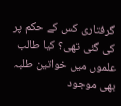گرفتاری کس کے حکم پر کی گئی تھی؟ کیا طالب علموں میں خواتین طلبہ بھی موجود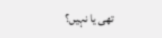تھی یا نہیں؟